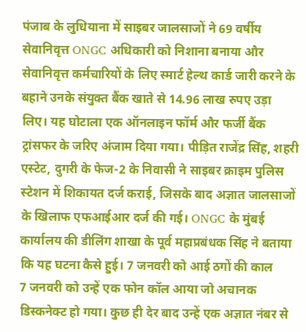पंजाब के लुधियाना में साइबर जालसाजों ने 69 वर्षीय सेवानिवृत्त ONGC अधिकारी को निशाना बनाया और सेवानिवृत्त कर्मचारियों के लिए स्मार्ट हेल्थ कार्ड जारी करने के बहाने उनके संयुक्त बैंक खाते से 14.96 लाख रुपए उड़ा लिए। यह घोटाला एक ऑनलाइन फॉर्म और फर्जी बैंक ट्रांसफर के जरिए अंजाम दिया गया। पीड़ित राजेंद्र सिंह, शहरी एस्टेट, दुगरी के फेज-2 के निवासी ने साइबर क्राइम पुलिस स्टेशन में शिकायत दर्ज कराई, जिसके बाद अज्ञात जालसाजों के खिलाफ एफआईआर दर्ज की गई। ONGC के मुंबई कार्यालय की डीलिंग शाखा के पूर्व महाप्रबंधक सिंह ने बताया कि यह घटना कैसे हुई। 7 जनवरी को आई ठगों की काल
7 जनवरी को उन्हें एक फोन कॉल आया जो अचानक डिस्कनेक्ट हो गया। कुछ ही देर बाद उन्हें एक अज्ञात नंबर से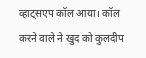व्हाट्सएप कॉल आया। कॉल करने वाले ने खुद को कुलदीप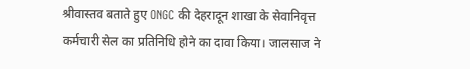श्रीवास्तव बताते हुए ONGC की देहरादून शाखा के सेवानिवृत्त कर्मचारी सेल का प्रतिनिधि होने का दावा किया। जालसाज ने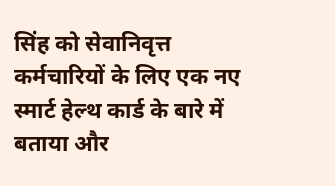सिंह को सेवानिवृत्त कर्मचारियों के लिए एक नए स्मार्ट हेल्थ कार्ड के बारे में बताया और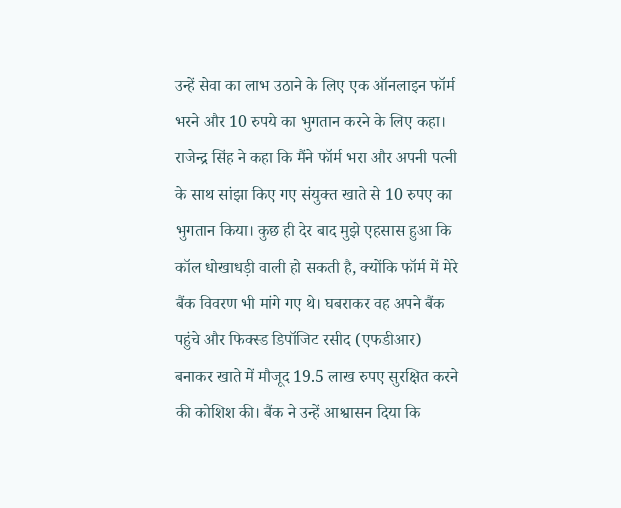उन्हें सेवा का लाभ उठाने के लिए एक ऑनलाइन फॉर्म भरने और 10 रुपये का भुगतान करने के लिए कहा।
राजेन्द्र सिंह ने कहा कि मैंने फॉर्म भरा और अपनी पत्नी के साथ सांझा किए गए संयुक्त खाते से 10 रुपए का भुगतान किया। कुछ ही देर बाद मुझे एहसास हुआ कि कॉल धोखाधड़ी वाली हो सकती है, क्योंकि फॉर्म में मेरे बैंक विवरण भी मांगे गए थे। घबराकर वह अपने बैंक पहुंचे और फिक्स्ड डिपॉजिट रसीद (एफडीआर) बनाकर खाते में मौजूद 19.5 लाख रुपए सुरक्षित करने की कोशिश की। बैंक ने उन्हें आश्वासन दिया कि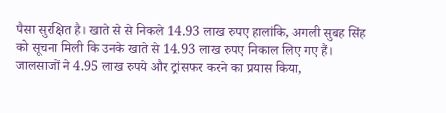पैसा सुरक्षित है। खाते से से निकले 14.93 लाख रुपए हालांकि, अगली सुबह सिंह को सूचना मिली कि उनके खाते से 14.93 लाख रुपए निकाल लिए गए हैं। जालसाजों ने 4.95 लाख रुपये और ट्रांसफर करने का प्रयास किया,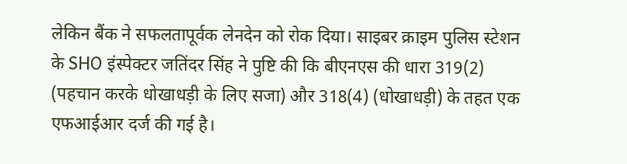लेकिन बैंक ने सफलतापूर्वक लेनदेन को रोक दिया। साइबर क्राइम पुलिस स्टेशन के SHO इंस्पेक्टर जतिंदर सिंह ने पुष्टि की कि बीएनएस की धारा 319(2) (पहचान करके धोखाधड़ी के लिए सजा) और 318(4) (धोखाधड़ी) के तहत एक एफआईआर दर्ज की गई है।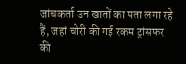जांचकर्ता उन खातों का पता लगा रहे हैं, जहां चोरी की गई रकम ट्रांसफर की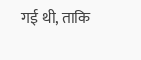गई थी, ताकि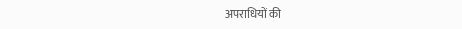अपराधियों की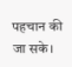पहचान की जा सके।